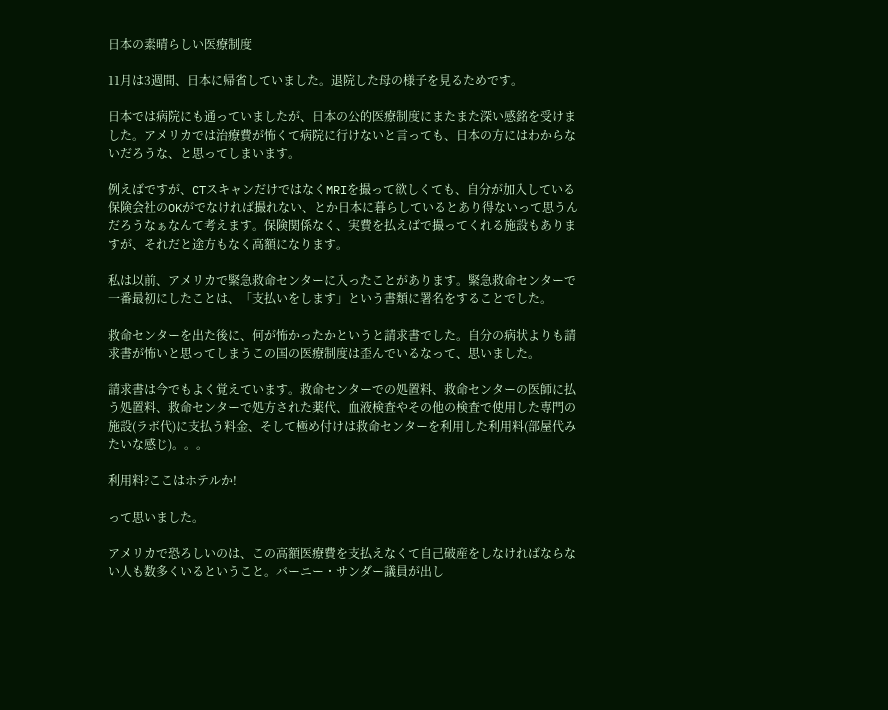日本の素晴らしい医療制度

11月は3週間、日本に帰省していました。退院した母の様子を見るためです。

日本では病院にも通っていましたが、日本の公的医療制度にまたまた深い感銘を受けました。アメリカでは治療費が怖くて病院に行けないと言っても、日本の方にはわからないだろうな、と思ってしまいます。

例えばですが、CTスキャンだけではなくMRIを撮って欲しくても、自分が加入している保険会社のOKがでなければ撮れない、とか日本に暮らしているとあり得ないって思うんだろうなぁなんて考えます。保険関係なく、実費を払えばで撮ってくれる施設もありますが、それだと途方もなく高額になります。

私は以前、アメリカで緊急救命センターに入ったことがあります。緊急救命センターで一番最初にしたことは、「支払いをします」という書類に署名をすることでした。

救命センターを出た後に、何が怖かったかというと請求書でした。自分の病状よりも請求書が怖いと思ってしまうこの国の医療制度は歪んでいるなって、思いました。

請求書は今でもよく覚えています。救命センターでの処置料、救命センターの医師に払う処置料、救命センターで処方された薬代、血液検査やその他の検査で使用した専門の施設(ラボ代)に支払う料金、そして極め付けは救命センターを利用した利用料(部屋代みたいな感じ)。。。

利用料?ここはホテルか!

って思いました。

アメリカで恐ろしいのは、この高額医療費を支払えなくて自己破産をしなければならない人も数多くいるということ。バーニー・サンダー議員が出し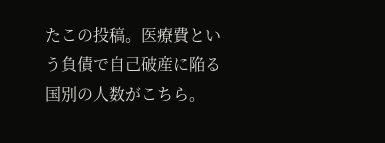たこの投稿。医療費という負債で自己破産に陥る国別の人数がこちら。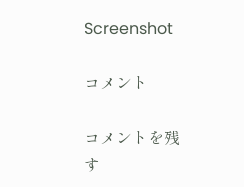Screenshot

コメント

コメントを残す